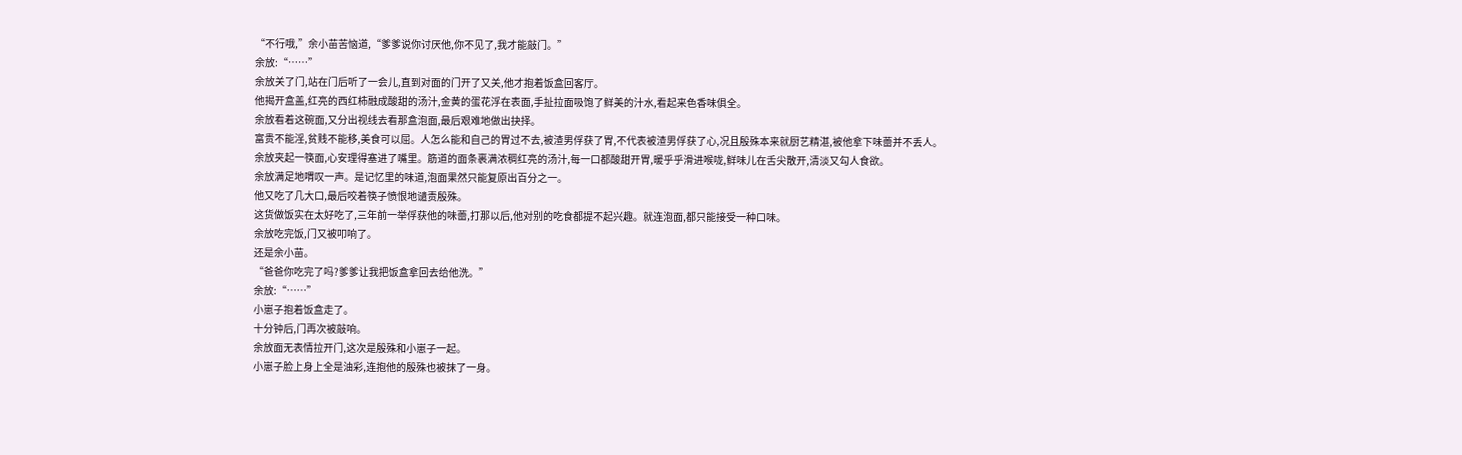“不行哦,”余小苗苦恼道,“爹爹说你讨厌他,你不见了,我才能敲门。”
余放:“……”
余放关了门,站在门后听了一会儿,直到对面的门开了又关,他才抱着饭盒回客厅。
他揭开盒盖,红亮的西红柿融成酸甜的汤汁,金黄的蛋花浮在表面,手扯拉面吸饱了鲜美的汁水,看起来色香味俱全。
余放看着这碗面,又分出视线去看那盒泡面,最后艰难地做出抉择。
富贵不能淫,贫贱不能移,美食可以屈。人怎么能和自己的胃过不去,被渣男俘获了胃,不代表被渣男俘获了心,况且殷殊本来就厨艺精湛,被他拿下味蕾并不丢人。
余放夹起一筷面,心安理得塞进了嘴里。筋道的面条裹满浓稠红亮的汤汁,每一口都酸甜开胃,暖乎乎滑进喉咙,鲜味儿在舌尖散开,清淡又勾人食欲。
余放满足地喟叹一声。是记忆里的味道,泡面果然只能复原出百分之一。
他又吃了几大口,最后咬着筷子愤恨地谴责殷殊。
这货做饭实在太好吃了,三年前一举俘获他的味蕾,打那以后,他对别的吃食都提不起兴趣。就连泡面,都只能接受一种口味。
余放吃完饭,门又被叩响了。
还是余小苗。
“爸爸你吃完了吗?爹爹让我把饭盒拿回去给他洗。”
余放:“……”
小崽子抱着饭盒走了。
十分钟后,门再次被敲响。
余放面无表情拉开门,这次是殷殊和小崽子一起。
小崽子脸上身上全是油彩,连抱他的殷殊也被抹了一身。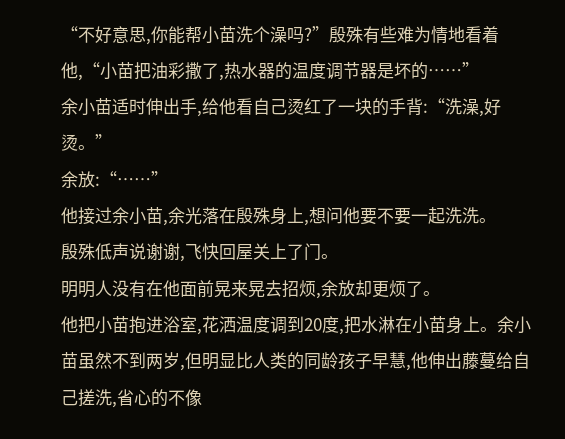“不好意思,你能帮小苗洗个澡吗?”殷殊有些难为情地看着他,“小苗把油彩撒了,热水器的温度调节器是坏的……”
余小苗适时伸出手,给他看自己烫红了一块的手背:“洗澡,好烫。”
余放:“……”
他接过余小苗,余光落在殷殊身上,想问他要不要一起洗洗。
殷殊低声说谢谢,飞快回屋关上了门。
明明人没有在他面前晃来晃去招烦,余放却更烦了。
他把小苗抱进浴室,花洒温度调到20度,把水淋在小苗身上。余小苗虽然不到两岁,但明显比人类的同龄孩子早慧,他伸出藤蔓给自己搓洗,省心的不像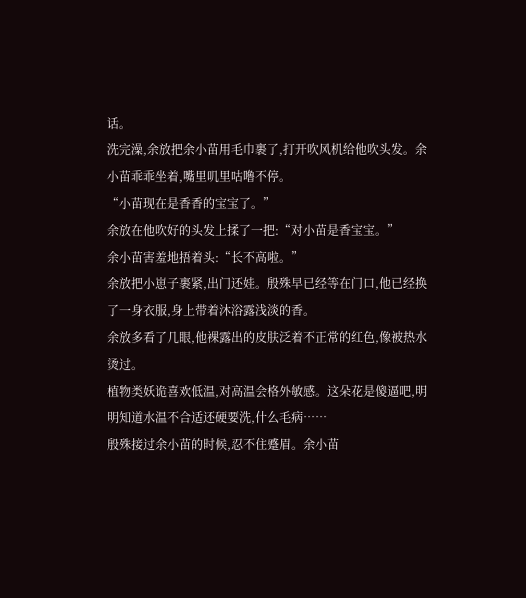话。
洗完澡,余放把余小苗用毛巾裹了,打开吹风机给他吹头发。余小苗乖乖坐着,嘴里叽里咕噜不停。
“小苗现在是香香的宝宝了。”
余放在他吹好的头发上揉了一把:“对小苗是香宝宝。”
余小苗害羞地捂着头:“长不高啦。”
余放把小崽子裹紧,出门还娃。殷殊早已经等在门口,他已经换了一身衣服,身上带着沐浴露浅淡的香。
余放多看了几眼,他裸露出的皮肤泛着不正常的红色,像被热水烫过。
植物类妖诡喜欢低温,对高温会格外敏感。这朵花是傻逼吧,明明知道水温不合适还硬要洗,什么毛病……
殷殊接过余小苗的时候,忍不住蹙眉。余小苗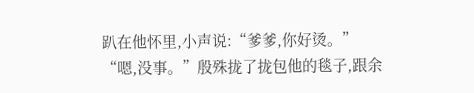趴在他怀里,小声说:“爹爹,你好烫。”
“嗯,没事。”殷殊拢了拢包他的毯子,跟余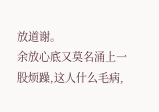放道谢。
余放心底又莫名涌上一股烦躁,这人什么毛病,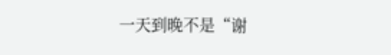一天到晚不是“谢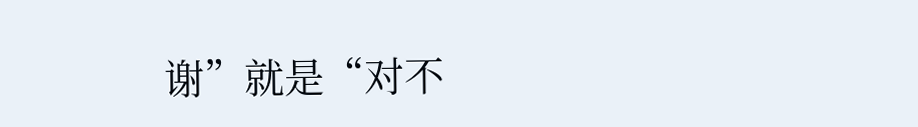谢”就是“对不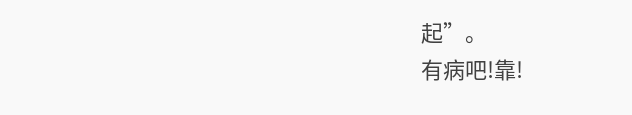起”。
有病吧!靠!